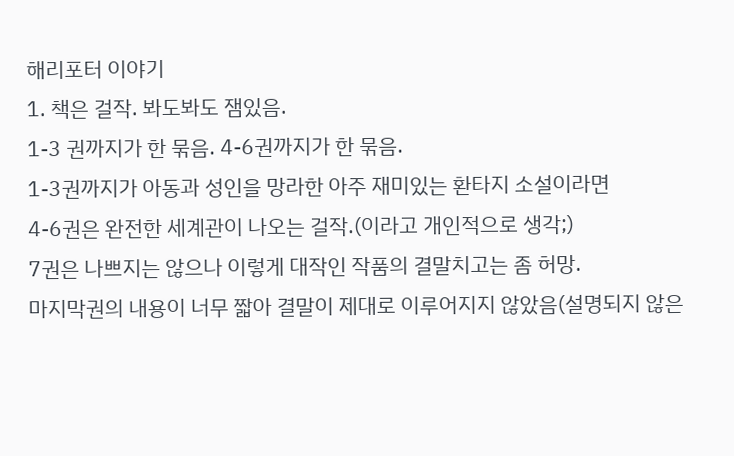해리포터 이야기
1. 책은 걸작. 봐도봐도 잼있음.
1-3 권까지가 한 묶음. 4-6권까지가 한 묶음.
1-3권까지가 아동과 성인을 망라한 아주 재미있는 환타지 소설이라면
4-6권은 완전한 세계관이 나오는 걸작.(이라고 개인적으로 생각;)
7권은 나쁘지는 않으나 이렇게 대작인 작품의 결말치고는 좀 허망.
마지막권의 내용이 너무 짧아 결말이 제대로 이루어지지 않았음(설명되지 않은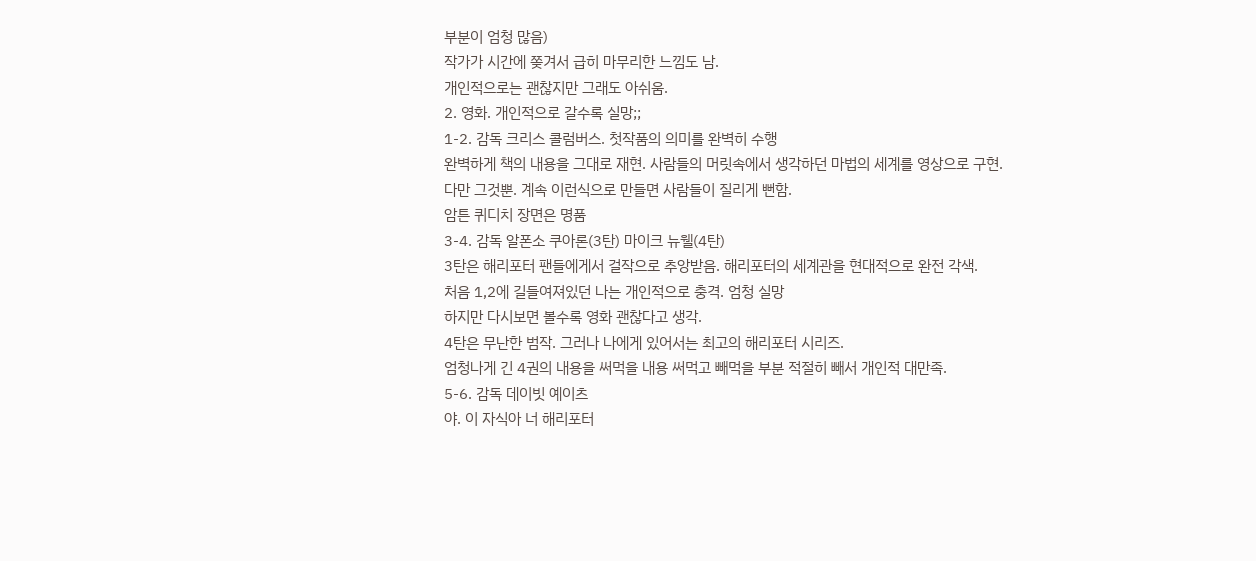부분이 엄청 많음)
작가가 시간에 쫒겨서 급히 마무리한 느낌도 남.
개인적으로는 괜찮지만 그래도 아쉬움.
2. 영화. 개인적으로 갈수록 실망;;
1-2. 감독 크리스 콜럼버스. 첫작품의 의미를 완벽히 수행
완벽하게 책의 내용을 그대로 재현. 사람들의 머릿속에서 생각하던 마법의 세계를 영상으로 구현.
다만 그것뿐. 계속 이런식으로 만들면 사람들이 질리게 뻔함.
암튼 퀴디치 장면은 명품
3-4. 감독 알폰소 쿠아론(3탄) 마이크 뉴웰(4탄)
3탄은 해리포터 팬들에게서 걸작으로 추앙받음. 해리포터의 세계관을 현대적으로 완전 각색.
처음 1,2에 길들여져있던 나는 개인적으로 충격. 엄청 실망
하지만 다시보면 볼수록 영화 괜찮다고 생각.
4탄은 무난한 범작. 그러나 나에게 있어서는 최고의 해리포터 시리즈.
엄청나게 긴 4권의 내용을 써먹을 내용 써먹고 빼먹을 부분 적절히 빼서 개인적 대만족.
5-6. 감독 데이빗 예이츠
야. 이 자식아 너 해리포터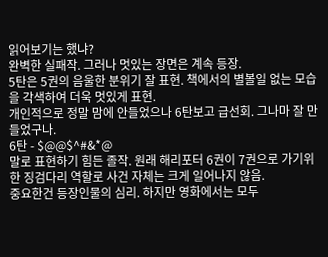읽어보기는 했냐?
완벽한 실패작. 그러나 멋있는 장면은 계속 등장.
5탄은 5권의 음울한 분위기 잘 표현. 책에서의 별볼일 없는 모습을 각색하여 더욱 멋있게 표현.
개인적으로 정말 맘에 안들었으나 6탄보고 급선회. 그나마 잘 만들었구나.
6탄 - $@@$^#&*@
말로 표현하기 힘든 졸작. 원래 해리포터 6권이 7권으로 가기위한 징검다리 역할로 사건 자체는 크게 일어나지 않음.
중요한건 등장인물의 심리. 하지만 영화에서는 모두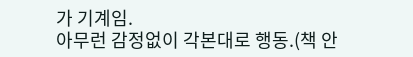가 기계임.
아무런 감정없이 각본대로 행동.(책 안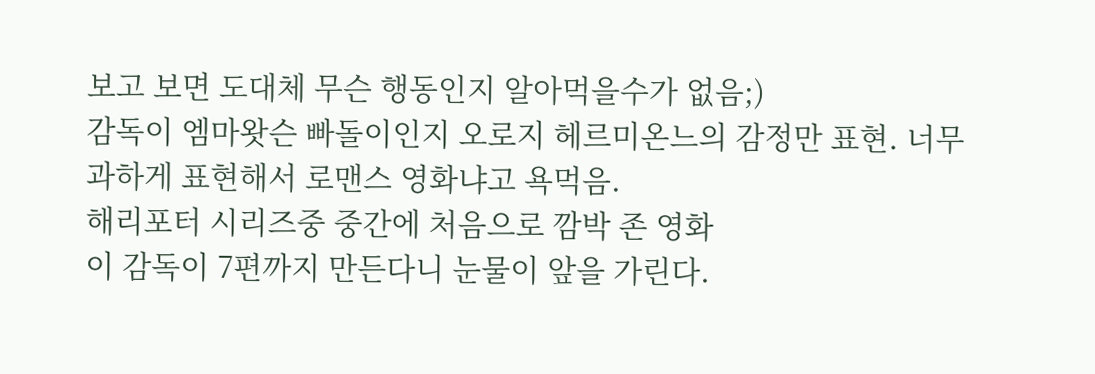보고 보면 도대체 무슨 행동인지 알아먹을수가 없음;)
감독이 엠마왓슨 빠돌이인지 오로지 헤르미온느의 감정만 표현. 너무 과하게 표현해서 로맨스 영화냐고 욕먹음.
해리포터 시리즈중 중간에 처음으로 깜박 존 영화
이 감독이 7편까지 만든다니 눈물이 앞을 가린다.